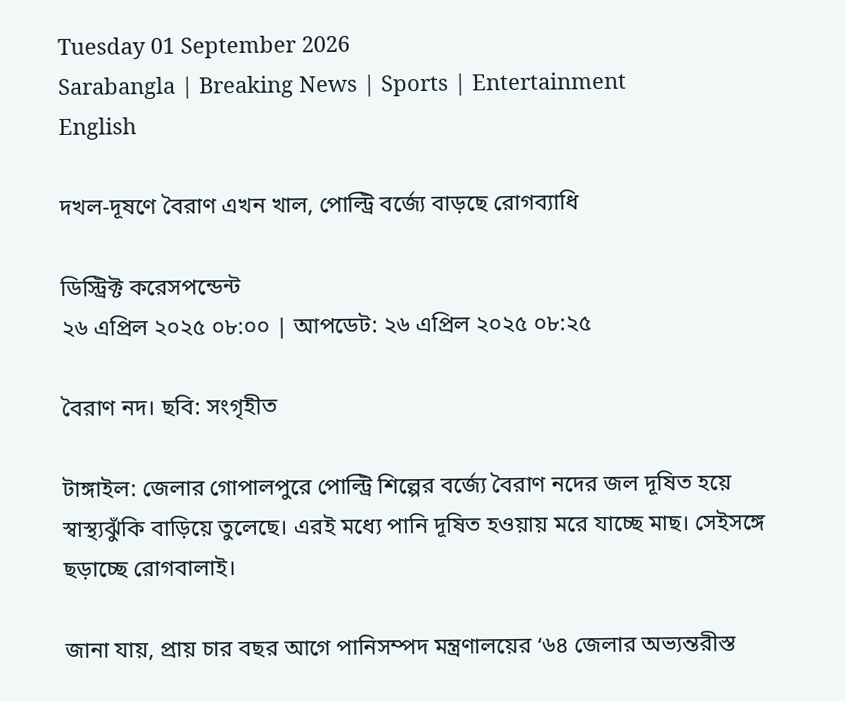Tuesday 01 September 2026
Sarabangla | Breaking News | Sports | Entertainment
English

দখল-দূষণে বৈরাণ এখন খাল, পোল্ট্রি বর্জ্যে বাড়ছে রোগব্যাধি

ডিস্ট্রিক্ট করেসপন্ডেন্ট
২৬ এপ্রিল ২০২৫ ০৮:০০ | আপডেট: ২৬ এপ্রিল ২০২৫ ০৮:২৫

বৈরাণ নদ। ছবি: সংগৃহীত

টাঙ্গাইল: জেলার গোপালপুরে পোল্ট্রি শিল্পের বর্জ্যে বৈরাণ নদের জল দূষিত হয়ে স্বাস্থ্যঝুঁকি বাড়িয়ে তুলেছে। এরই মধ্যে পানি দূষিত হওয়ায় মরে যাচ্ছে মাছ। সেইসঙ্গে ছড়াচ্ছে রোগবালাই।

জানা যায়, প্রায় চার বছর আগে পানিসম্পদ মন্ত্রণালয়ের ‘৬৪ জেলার অভ্যন্তরীস্ত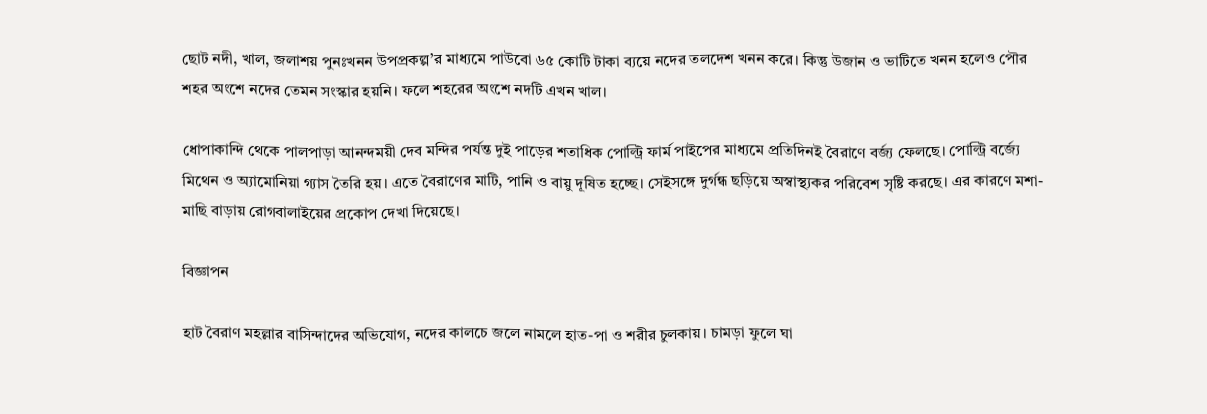ছোট নদী, খাল, জলাশয় পুনঃখনন উপপ্রকল্প’র মাধ্যমে পাউবো ৬৫ কোটি টাকা ব্যয়ে নদের তলদেশ খনন করে। কিন্তু উজান ও ভাটিতে খনন হলেও পৌর শহর অংশে নদের তেমন সংস্কার হয়নি। ফলে শহরের অংশে নদটি এখন খাল।

ধোপাকান্দি থেকে পালপাড়া আনন্দময়ী দেব মন্দির পর্যন্ত দুই পাড়ের শতাধিক পোল্ট্রি ফার্ম পাইপের মাধ্যমে প্রতিদিনই বৈরাণে বর্জ্য ফেলছে। পোল্ট্রি বর্জ্যে মিথেন ও অ্যামোনিয়া গ্যাস তৈরি হয়। এতে বৈরাণের মাটি, পানি ও বায়ু দূষিত হচ্ছে। সেইসঙ্গে দুর্গন্ধ ছড়িয়ে অস্বাস্থ্যকর পরিবেশ সৃষ্টি করছে। এর কারণে মশা-মাছি বাড়ায় রোগবালাইয়ের প্রকোপ দেখা দিয়েছে।

বিজ্ঞাপন

হাট বৈরাণ মহল্লার বাসিন্দাদের অভিযোগ, নদের কালচে জলে নামলে হাত-পা ও শরীর চুলকায়। চামড়া ফুলে ঘা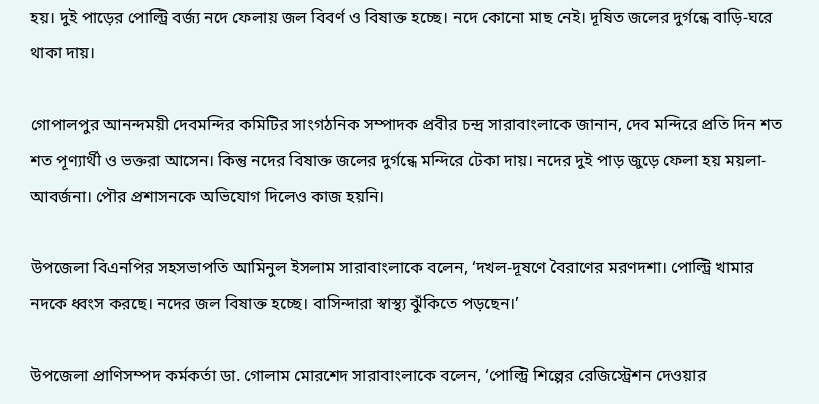হয়। দুই পাড়ের পোল্ট্রি বর্জ্য নদে ফেলায় জল বিবর্ণ ও বিষাক্ত হচ্ছে। নদে কোনো মাছ নেই। দূষিত জলের দুর্গন্ধে বাড়ি-ঘরে থাকা দায়।

গোপালপুর আনন্দময়ী দেবমন্দির কমিটির সাংগঠনিক সম্পাদক প্রবীর চন্দ্র সারাবাংলাকে জানান, দেব মন্দিরে প্রতি দিন শত শত পূণ্যার্থী ও ভক্তরা আসেন। কিন্তু নদের বিষাক্ত জলের দুর্গন্ধে মন্দিরে টেকা দায়। নদের দুই পাড় জুড়ে ফেলা হয় ময়লা-আবর্জনা। পৌর প্রশাসনকে অভিযোগ দিলেও কাজ হয়নি।

উপজেলা বিএনপির সহসভাপতি আমিনুল ইসলাম সারাবাংলাকে বলেন, ‘দখল-দূষণে বৈরাণের মরণদশা। পোল্ট্রি খামার নদকে ধ্বংস করছে। নদের জল বিষাক্ত হচ্ছে। বাসিন্দারা স্বাস্থ্য ঝুঁকিতে পড়ছেন।’

উপজেলা প্রাণিসম্পদ কর্মকর্তা ডা. গোলাম মোরশেদ সারাবাংলাকে বলেন, ‘পোল্ট্রি শিল্পের রেজিস্ট্রেশন দেওয়ার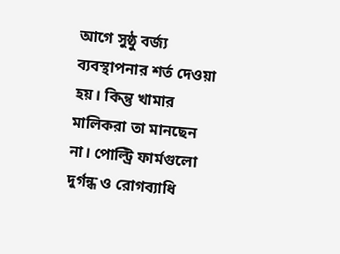আগে সুষ্ঠু বর্জ্য ব্যবস্থাপনার শর্ত দেওয়া হয়। কিন্তু খামার মালিকরা তা মানছেন না। পোল্ট্রি ফার্মগুলো দুর্গন্ধ ও রোগব্যাধি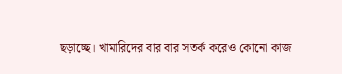ছড়াচ্ছে। খামারিদের বার বার সতর্ক করেও কোনো কাজ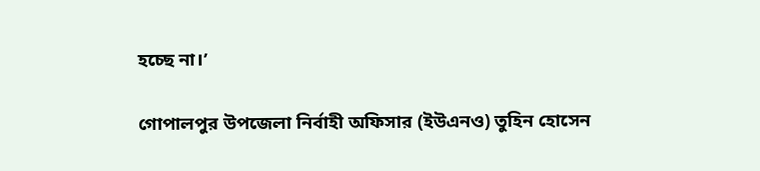হচ্ছে না।’

গোপালপুর উপজেলা নির্বাহী অফিসার (ইউএনও) তুহিন হোসেন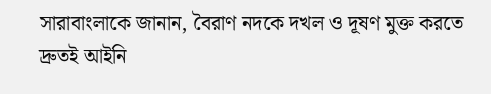সারাবাংলাকে জানান, বৈরাণ নদকে দখল ও দূষণ মুক্ত করতে দ্রুতই আইনি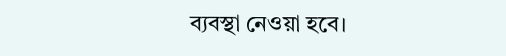ব্যবস্থা নেওয়া হবে।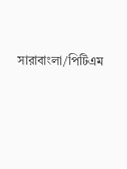সারাবাংলা/পিটিএম